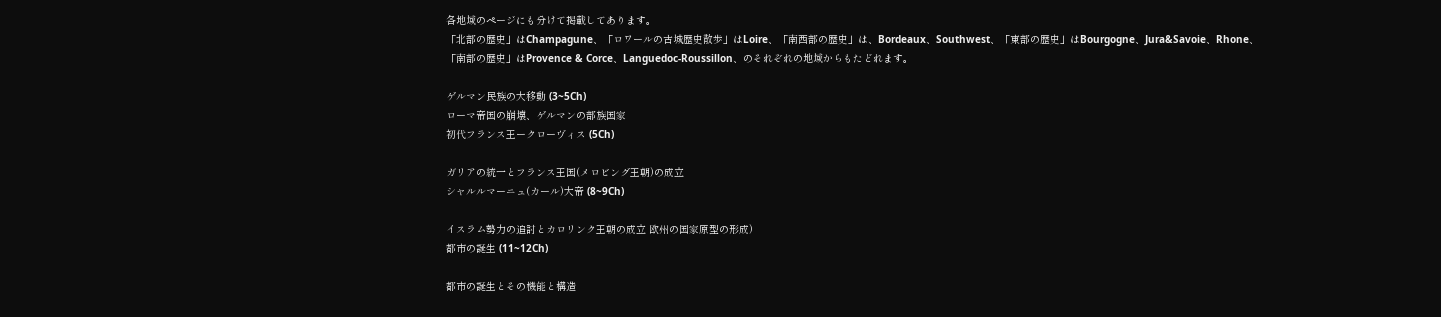各地域のページにも分けて掲載してあります。
「北部の歴史」はChampagune、「ロワールの古城歴史散歩」はLoire、「南西部の歴史」は、Bordeaux、Southwest、「東部の歴史」はBourgogne、Jura&Savoie、Rhone、「南部の歴史」はProvence & Corce、Languedoc-Roussillon、のそれぞれの地域からもたどれます。

ゲルマン民族の大移動 (3~5Ch)
ローマ帝国の崩壊、ゲルマンの部族国家
初代フランス王ークローヴィス (5Ch)

ガリアの統一とフランス王国(メロビング王朝)の成立
シャルルマーニュ(カール)大帝 (8~9Ch)

イスラム勢力の追討とカロリンク王朝の成立 欧州の国家原型の形成)
都市の誕生 (11~12Ch)

都市の誕生とその機能と構造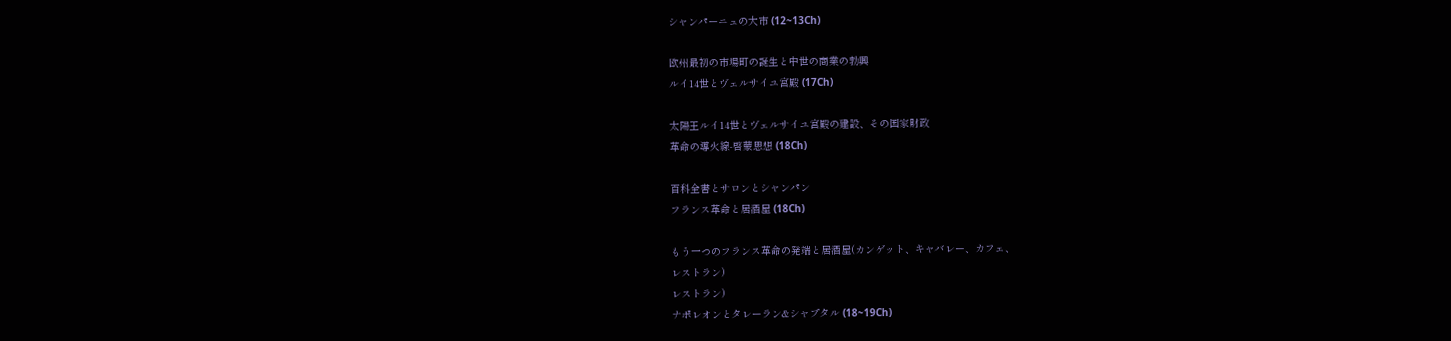シャンパーニュの大市 (12~13Ch)

欧州最初の市場町の誕生と中世の商業の勃興
ルイ14世とヴェルサイユ宮殿 (17Ch)

太陽王ルイ14世とヴェルサイユ宮殿の建設、その国家財政
革命の導火線-啓蒙思想 (18Ch)

百科全書とサロンとシャンパン
フランス革命と居酒屋 (18Ch)

もう一つのフランス革命の発端と居酒屋(カンゲット、キャバレー、カフェ、
レストラン)
レストラン)
ナポレオンとタレーラン&シャプタル (18~19Ch)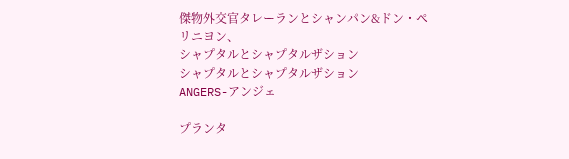傑物外交官タレーランとシャンパン&ドン・ペリニヨン、
シャプタルとシャプタルザション
シャプタルとシャプタルザション
ANGERS-アンジェ

プランタ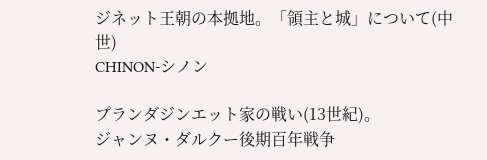ジネット王朝の本拠地。「領主と城」について(中世)
CHINON-シノン

プランダジンエット家の戦い(13世紀)。
ジャンヌ・ダルクー後期百年戦争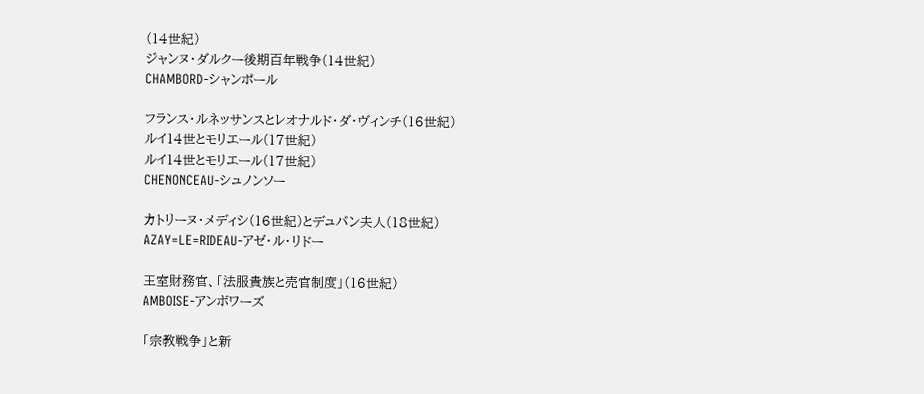(14世紀)
ジャンヌ・ダルクー後期百年戦争(14世紀)
CHAMBORD-シャンポール

フランス・ルネッサンスとレオナルド・ダ・ヴィンチ(16世紀)
ルイ14世とモリエール(17世紀)
ルイ14世とモリエール(17世紀)
CHENONCEAU-シュノンソー

カトリーヌ・メディシ(16世紀)とデュパン夫人(18世紀)
AZAY=LE=RIDEAU-アゼ・ル・リドー

王室財務官、「法服貴族と売官制度」(16世紀)
AMBOISE-アンボワーズ

「宗教戦争」と新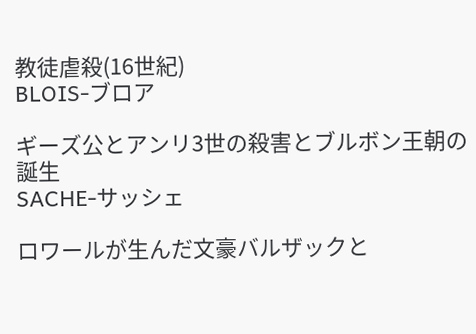教徒虐殺(16世紀)
BLOIS-ブロア

ギーズ公とアンリ3世の殺害とブルボン王朝の誕生
SACHE-サッシェ

ロワールが生んだ文豪バルザックと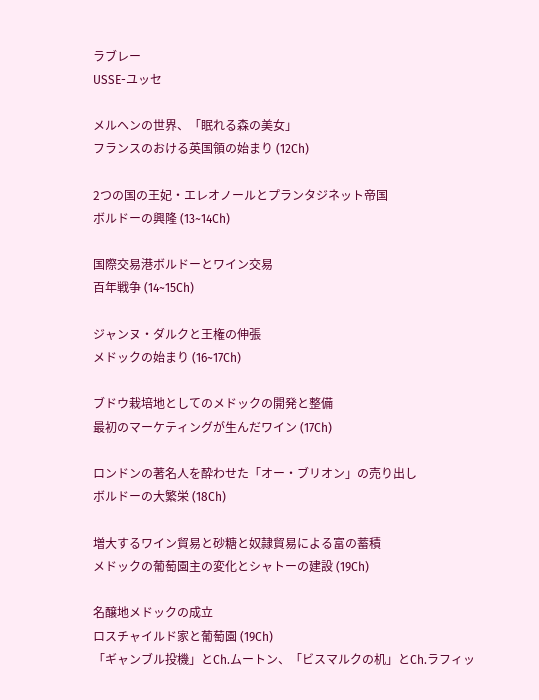ラブレー
USSE-ユッセ

メルヘンの世界、「眠れる森の美女」
フランスのおける英国領の始まり (12Ch)

2つの国の王妃・エレオノールとプランタジネット帝国
ボルドーの興隆 (13~14Ch)

国際交易港ボルドーとワイン交易
百年戦争 (14~15Ch)

ジャンヌ・ダルクと王権の伸張
メドックの始まり (16~17Ch)

ブドウ栽培地としてのメドックの開発と整備
最初のマーケティングが生んだワイン (17Ch)

ロンドンの著名人を酔わせた「オー・ブリオン」の売り出し
ボルドーの大繁栄 (18Ch)

増大するワイン貿易と砂糖と奴隷貿易による富の蓄積
メドックの葡萄園主の変化とシャトーの建設 (19Ch)

名醸地メドックの成立
ロスチャイルド家と葡萄園 (19Ch)
「ギャンブル投機」とCh.ムートン、「ビスマルクの机」とCh.ラフィッ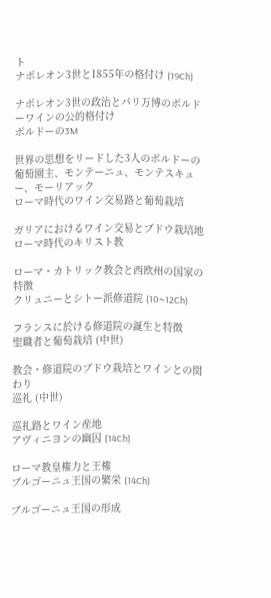ト
ナポレオン3世と1855年の格付け (19Ch)

ナポレオン3世の政治とパリ万博のボルドーワインの公的格付け
ボルドーの3M

世界の思想をリードした3人のボルドーの葡萄園主、モンテーニュ、モンテスキュー、モーリアック
ローマ時代のワイン交易路と葡萄栽培

ガリアにおけるワイン交易とブドウ栽培地
ローマ時代のキリスト教

ローマ・カトリック教会と西欧州の国家の特徴
クリュニーとシトー派修道院 (10~12Ch)

フランスに於ける修道院の誕生と特徴
聖職者と葡萄栽培 (中世)

教会・修道院のブドウ栽培とワインとの関わり
巡礼 (中世)

巡礼路とワイン産地
アヴィニヨンの幽囚 (14Ch)

ローマ教皇権力と王権
ブルゴーニュ王国の繁栄 (14Ch)

ブルゴーニュ王国の形成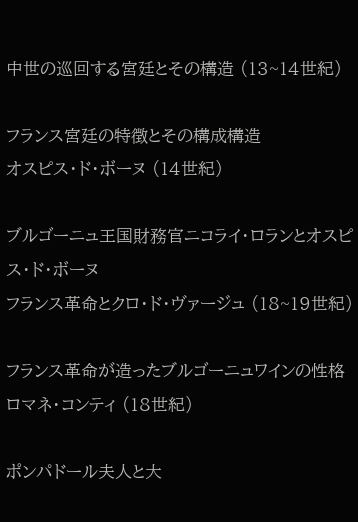中世の巡回する宮廷とその構造 (13~14世紀)

フランス宮廷の特徴とその構成構造
オスピス・ド・ボーヌ (14世紀)

ブルゴーニュ王国財務官ニコライ・ロランとオスピス・ド・ボーヌ
フランス革命とクロ・ド・ヴァージュ (18~19世紀)

フランス革命が造ったブルゴーニュワインの性格
ロマネ・コンティ (18世紀)

ポンパドール夫人と大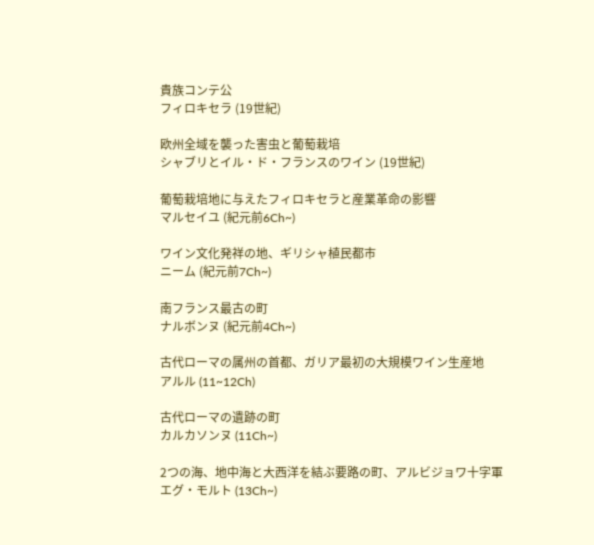貴族コンテ公
フィロキセラ (19世紀)

欧州全域を襲った害虫と葡萄栽培
シャブリとイル・ド・フランスのワイン (19世紀)

葡萄栽培地に与えたフィロキセラと産業革命の影響
マルセイユ (紀元前6Ch~)

ワイン文化発祥の地、ギリシャ植民都市
ニーム (紀元前7Ch~)

南フランス最古の町
ナルボンヌ (紀元前4Ch~)

古代ローマの属州の首都、ガリア最初の大規模ワイン生産地
アルル (11~12Ch)

古代ローマの遺跡の町
カルカソンヌ (11Ch~)

2つの海、地中海と大西洋を結ぶ要路の町、アルビジョワ十字軍
エグ・モルト (13Ch~)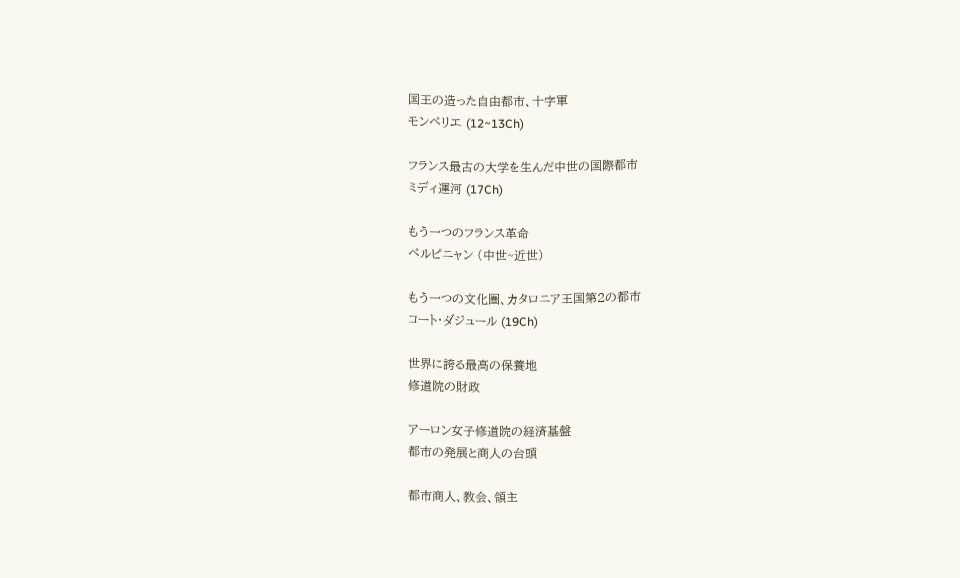国王の造った自由都市、十字軍
モンペリエ (12~13Ch)

フランス最古の大学を生んだ中世の国際都市
ミディ運河 (17Ch)

もう一つのフランス革命
ペルピニャン (中世~近世)

もう一つの文化圏、カタロニア王国第2の都市
コート・ダジュール (19Ch)

世界に誇る最高の保養地
修道院の財政

アーロン女子修道院の経済基盤
都市の発展と商人の台頭

都市商人、教会、領主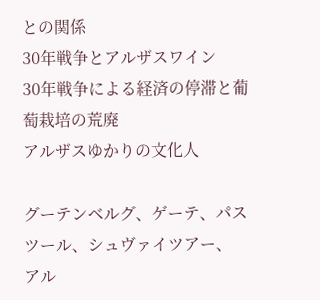との関係
30年戦争とアルザスワイン
30年戦争による経済の停滞と葡萄栽培の荒廃
アルザスゆかりの文化人

グーテンベルグ、ゲーテ、パスツール、シュヴァイツアー、
アル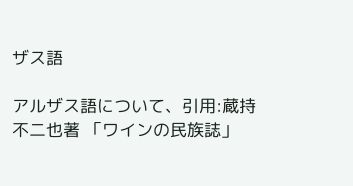ザス語

アルザス語について、引用:蔵持不二也著 「ワインの民族誌」